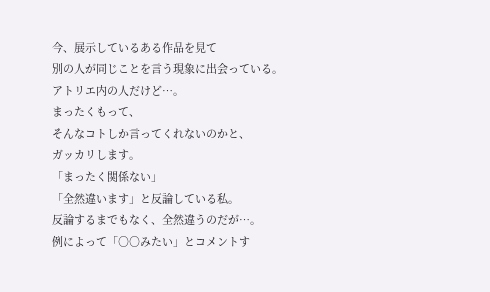今、展示しているある作品を見て
別の人が同じことを言う現象に出会っている。
アトリエ内の人だけど…。
まったくもって、
そんなコトしか言ってくれないのかと、
ガッカリします。
「まったく関係ない」
「全然違います」と反論している私。
反論するまでもなく、全然違うのだが…。
例によって「○○みたい」とコメントす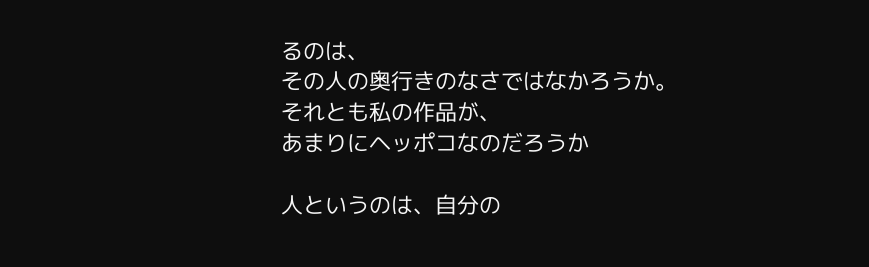るのは、
その人の奥行きのなさではなかろうか。
それとも私の作品が、
あまりにヘッポコなのだろうか

人というのは、自分の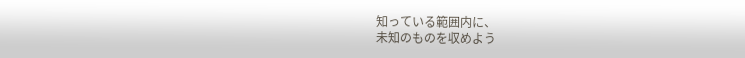知っている範囲内に、
未知のものを収めよう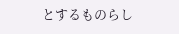とするものらし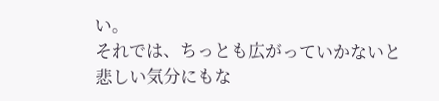い。
それでは、ちっとも広がっていかないと
悲しい気分にもな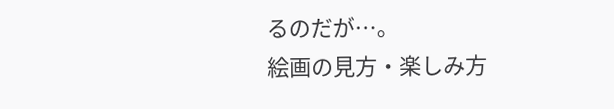るのだが…。
絵画の見方・楽しみ方